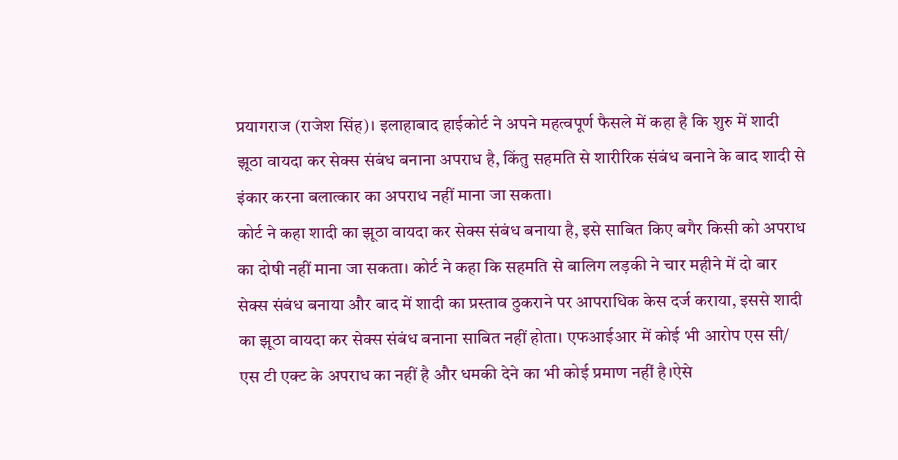प्रयागराज (राजेश सिंह)। इलाहाबाद हाईकोर्ट ने अपने महत्वपूर्ण फैसले में कहा है कि शुरु में शादी झूठा वायदा कर सेक्स संबंध बनाना अपराध है, किंतु सहमति से शारीरिक संबंध बनाने के बाद शादी से इंकार करना बलात्कार का अपराध नहीं माना जा सकता।
कोर्ट ने कहा शादी का झूठा वायदा कर सेक्स संबंध बनाया है, इसे साबित किए बगैर किसी को अपराध का दोषी नहीं माना जा सकता। कोर्ट ने कहा कि सहमति से बालिग लड़की ने चार महीने में दो बार सेक्स संबंध बनाया और बाद में शादी का प्रस्ताव ठुकराने पर आपराधिक केस दर्ज कराया, इससे शादी का झूठा वायदा कर सेक्स संबंध बनाना साबित नहीं होता। एफआईआर में कोई भी आरोप एस सी/ एस टी एक्ट के अपराध का नहीं है और धमकी देने का भी कोई प्रमाण नहीं है।ऐसे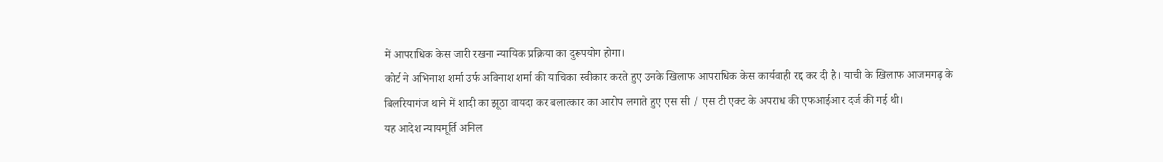में आपराधिक केस जारी रखना न्यायिक प्रक्रिया का दुरूपयोग होगा।
कोर्ट ने अभिनाश शर्मा उर्फ अविनाश शर्मा की याचिका स्वीकार करते हुए उनके खिलाफ आपराधिक केस कार्यवाही रद्द कर दी है। याची के खिलाफ आजमगढ़ के बिलरियागंज थाने में शादी का झूठा वायदा कर बलात्कार का आरोप लगाते हुए एस सी / एस टी एक्ट के अपराध की एफआईआर दर्ज की गई थी।
यह आदेश न्यायमूर्ति अनिल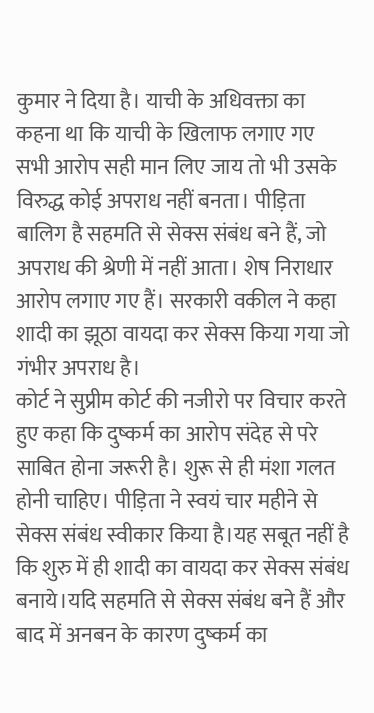कुमार ने दिया है। याची के अधिवक्ता का कहना था कि याची के खिलाफ लगाए गए सभी आरोप सही मान लिए जाय तो भी उसके विरुद्ध कोई अपराध नहीं बनता। पीड़िता बालिग है सहमति से सेक्स संबंध बने हैं, जो अपराध की श्रेणी में नहीं आता। शेष निराधार आरोप लगाए गए हैं। सरकारी वकील ने कहा शादी का झूठा वायदा कर सेक्स किया गया जो गंभीर अपराध है।
कोर्ट ने सुप्रीम कोर्ट की नजीरो पर विचार करते हुए कहा कि दुष्कर्म का आरोप संदेह से परे साबित होना जरूरी है। शुरू से ही मंशा गलत होनी चाहिए। पीड़िता ने स्वयं चार महीने से सेक्स संबंध स्वीकार किया है।यह सबूत नहीं है कि शुरु में ही शादी का वायदा कर सेक्स संबंध बनाये।यदि सहमति से सेक्स संबंध बने हैं और बाद में अनबन के कारण दुष्कर्म का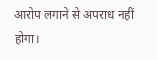आरोप लगाने से अपराध नहीं होगा।